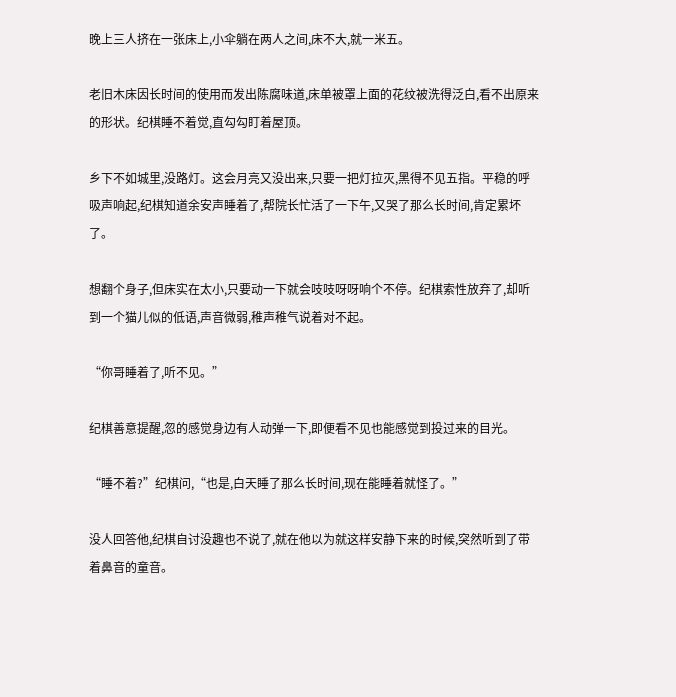晚上三人挤在一张床上,小伞躺在两人之间,床不大,就一米五。

老旧木床因长时间的使用而发出陈腐味道,床单被罩上面的花纹被洗得泛白,看不出原来的形状。纪棋睡不着觉,直勾勾盯着屋顶。

乡下不如城里,没路灯。这会月亮又没出来,只要一把灯拉灭,黑得不见五指。平稳的呼吸声响起,纪棋知道余安声睡着了,帮院长忙活了一下午,又哭了那么长时间,肯定累坏了。

想翻个身子,但床实在太小,只要动一下就会吱吱呀呀响个不停。纪棋索性放弃了,却听到一个猫儿似的低语,声音微弱,稚声稚气说着对不起。

“你哥睡着了,听不见。”

纪棋善意提醒,忽的感觉身边有人动弹一下,即便看不见也能感觉到投过来的目光。

“睡不着?”纪棋问,“也是,白天睡了那么长时间,现在能睡着就怪了。”

没人回答他,纪棋自讨没趣也不说了,就在他以为就这样安静下来的时候,突然听到了带着鼻音的童音。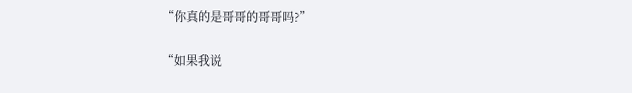“你真的是哥哥的哥哥吗?”

“如果我说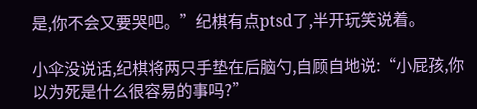是,你不会又要哭吧。”纪棋有点ptsd了,半开玩笑说着。

小伞没说话,纪棋将两只手垫在后脑勺,自顾自地说:“小屁孩,你以为死是什么很容易的事吗?”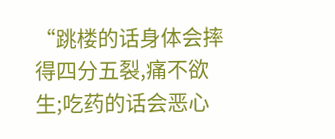“跳楼的话身体会摔得四分五裂,痛不欲生;吃药的话会恶心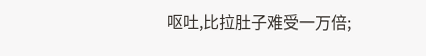呕吐,比拉肚子难受一万倍;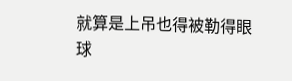就算是上吊也得被勒得眼球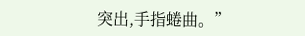突出,手指蜷曲。”